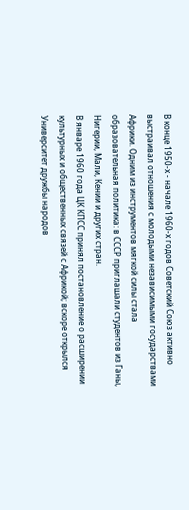В конце 1950‑х - начале 1960‑х годов Советский Союз активно выстраивал отношения с молодыми независимыми государствами Африки. Одним из инструментов мягкой силы стала образовательная политика: в СССР приглашали студентов из Ганы, Нигерии, Мали, Кении и других стран.
В январе 1960 года ЦК КПСС принял постановление о расширении культурных и общественных связей с Африкой; вскоре открылся Университет дружбы народов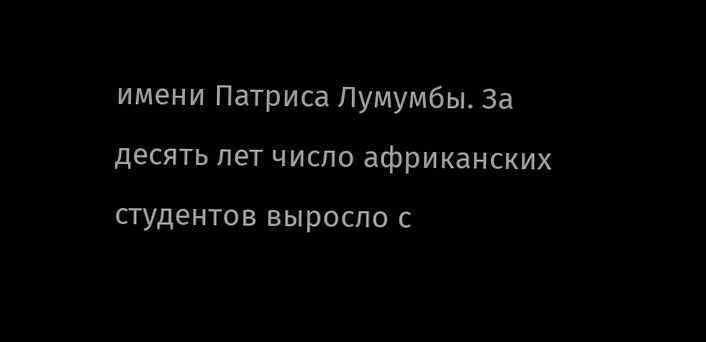имени Патриса Лумумбы. За десять лет число африканских студентов выросло с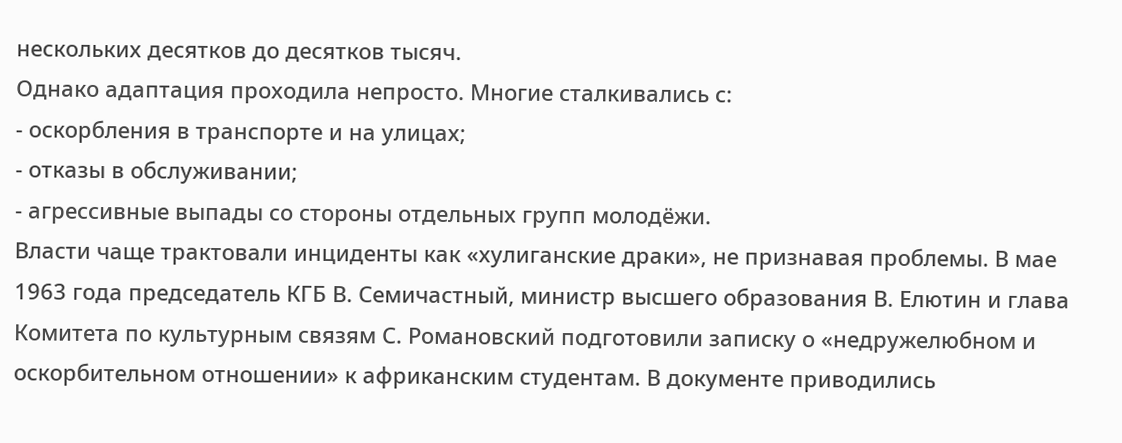нескольких десятков до десятков тысяч.
Однако адаптация проходила непросто. Многие сталкивались с:
- оскорбления в транспорте и на улицах;
- отказы в обслуживании;
- агрессивные выпады со стороны отдельных групп молодёжи.
Власти чаще трактовали инциденты как «хулиганские драки», не признавая проблемы. В мае 1963 года председатель КГБ В. Семичастный, министр высшего образования В. Елютин и глава Комитета по культурным связям С. Романовский подготовили записку о «недружелюбном и оскорбительном отношении» к африканским студентам. В документе приводились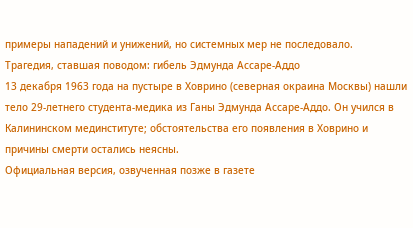примеры нападений и унижений, но системных мер не последовало.
Трагедия, ставшая поводом: гибель Эдмунда Ассаре‑Аддо
13 декабря 1963 года на пустыре в Ховрино (северная окраина Москвы) нашли тело 29‑летнего студента‑медика из Ганы Эдмунда Ассаре‑Аддо. Он учился в Калининском мединституте; обстоятельства его появления в Ховрино и причины смерти остались неясны.
Официальная версия, озвученная позже в газете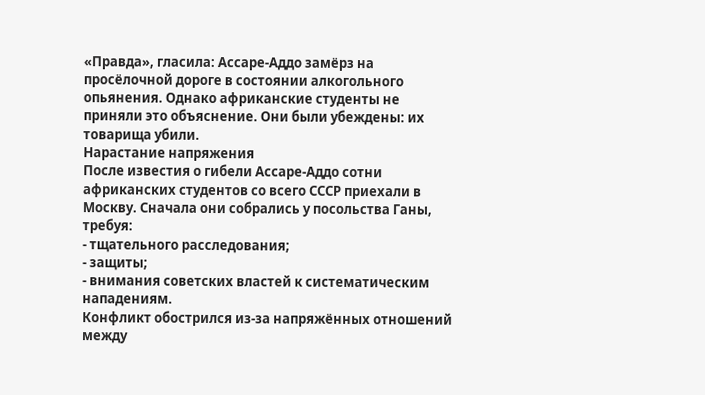«Правда», гласила: Ассаре‑Аддо замёрз на просёлочной дороге в состоянии алкогольного опьянения. Однако африканские студенты не приняли это объяснение. Они были убеждены: их товарища убили.
Нарастание напряжения
После известия о гибели Ассаре‑Аддо сотни африканских студентов со всего СССР приехали в Москву. Сначала они собрались у посольства Ганы, требуя:
- тщательного расследования;
- защиты;
- внимания советских властей к систематическим нападениям.
Конфликт обострился из‑за напряжённых отношений между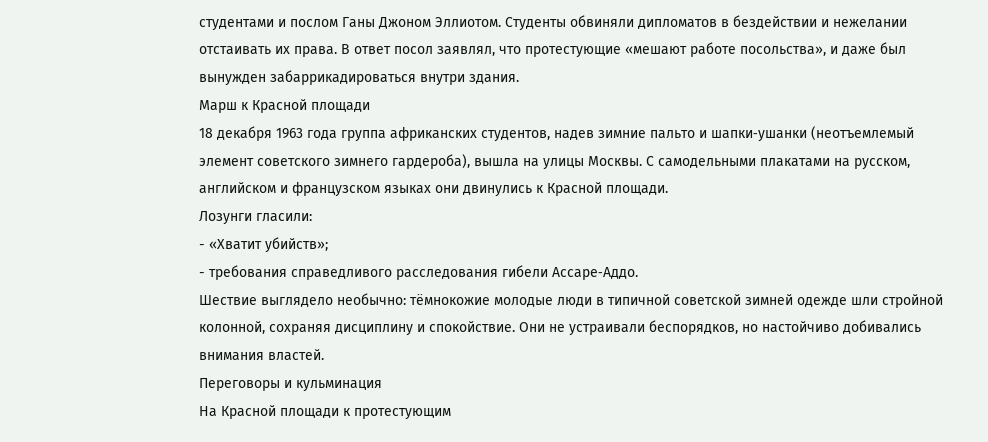студентами и послом Ганы Джоном Эллиотом. Студенты обвиняли дипломатов в бездействии и нежелании отстаивать их права. В ответ посол заявлял, что протестующие «мешают работе посольства», и даже был вынужден забаррикадироваться внутри здания.
Марш к Красной площади
18 декабря 1963 года группа африканских студентов, надев зимние пальто и шапки‑ушанки (неотъемлемый элемент советского зимнего гардероба), вышла на улицы Москвы. С самодельными плакатами на русском, английском и французском языках они двинулись к Красной площади.
Лозунги гласили:
- «Хватит убийств»;
- требования справедливого расследования гибели Ассаре‑Аддо.
Шествие выглядело необычно: тёмнокожие молодые люди в типичной советской зимней одежде шли стройной колонной, сохраняя дисциплину и спокойствие. Они не устраивали беспорядков, но настойчиво добивались внимания властей.
Переговоры и кульминация
На Красной площади к протестующим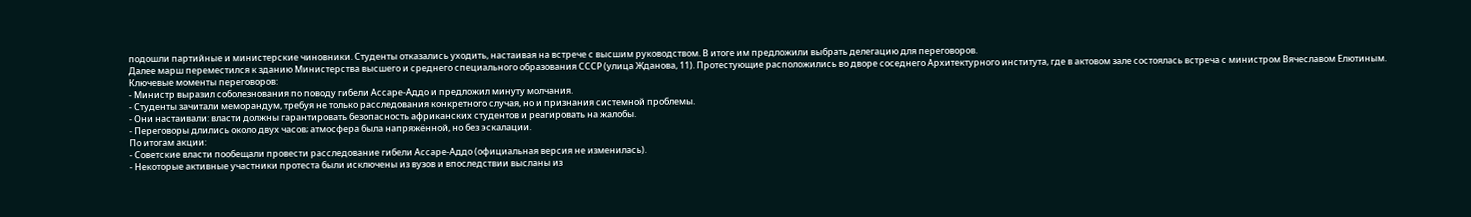подошли партийные и министерские чиновники. Студенты отказались уходить, настаивая на встрече с высшим руководством. В итоге им предложили выбрать делегацию для переговоров.
Далее марш переместился к зданию Министерства высшего и среднего специального образования СССР (улица Жданова, 11). Протестующие расположились во дворе соседнего Архитектурного института, где в актовом зале состоялась встреча с министром Вячеславом Елютиным.
Ключевые моменты переговоров:
- Министр выразил соболезнования по поводу гибели Ассаре‑Аддо и предложил минуту молчания.
- Студенты зачитали меморандум, требуя не только расследования конкретного случая, но и признания системной проблемы.
- Они настаивали: власти должны гарантировать безопасность африканских студентов и реагировать на жалобы.
- Переговоры длились около двух часов; атмосфера была напряжённой, но без эскалации.
По итогам акции:
- Советские власти пообещали провести расследование гибели Ассаре‑Аддо (официальная версия не изменилась).
- Некоторые активные участники протеста были исключены из вузов и впоследствии высланы из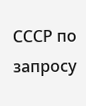СССР по запросу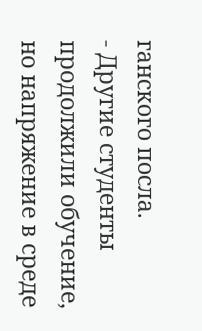ганского посла.
- Другие студенты продолжили обучение, но напряжение в среде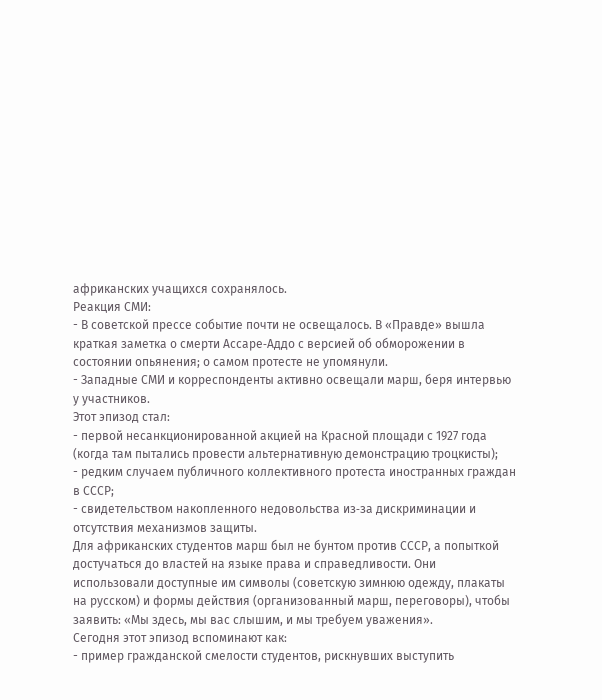африканских учащихся сохранялось.
Реакция СМИ:
- В советской прессе событие почти не освещалось. В «Правде» вышла краткая заметка о смерти Ассаре‑Аддо с версией об обморожении в состоянии опьянения; о самом протесте не упомянули.
- Западные СМИ и корреспонденты активно освещали марш, беря интервью у участников.
Этот эпизод стал:
- первой несанкционированной акцией на Красной площади с 1927 года (когда там пытались провести альтернативную демонстрацию троцкисты);
- редким случаем публичного коллективного протеста иностранных граждан в СССР;
- свидетельством накопленного недовольства из‑за дискриминации и отсутствия механизмов защиты.
Для африканских студентов марш был не бунтом против СССР, а попыткой достучаться до властей на языке права и справедливости. Они использовали доступные им символы (советскую зимнюю одежду, плакаты на русском) и формы действия (организованный марш, переговоры), чтобы заявить: «Мы здесь, мы вас слышим, и мы требуем уважения».
Сегодня этот эпизод вспоминают как:
- пример гражданской смелости студентов, рискнувших выступить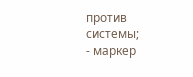против системы;
- маркер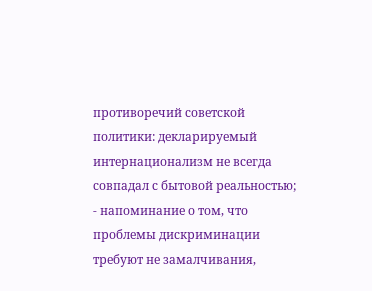противоречий советской политики: декларируемый интернационализм не всегда совпадал с бытовой реальностью;
- напоминание о том, что проблемы дискриминации требуют не замалчивания,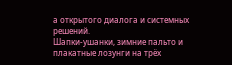а открытого диалога и системных решений.
Шапки‑ушанки, зимние пальто и плакатные лозунги на трёх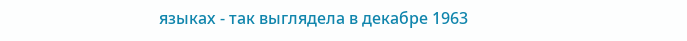языках - так выглядела в декабре 1963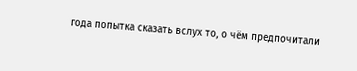года попытка сказать вслух то, о чём предпочитали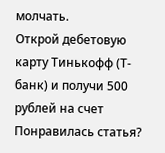молчать.
Открой дебетовую карту Тинькофф (Т-банк) и получи 500 рублей на счет
Понравилась статья?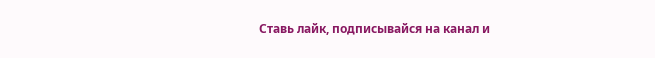Ставь лайк, подписывайся на канал и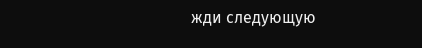жди следующую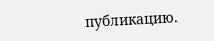публикацию.